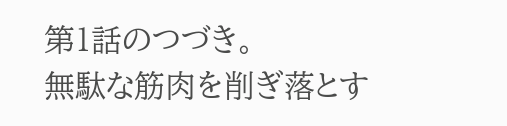第1話のつづき。
無駄な筋肉を削ぎ落とす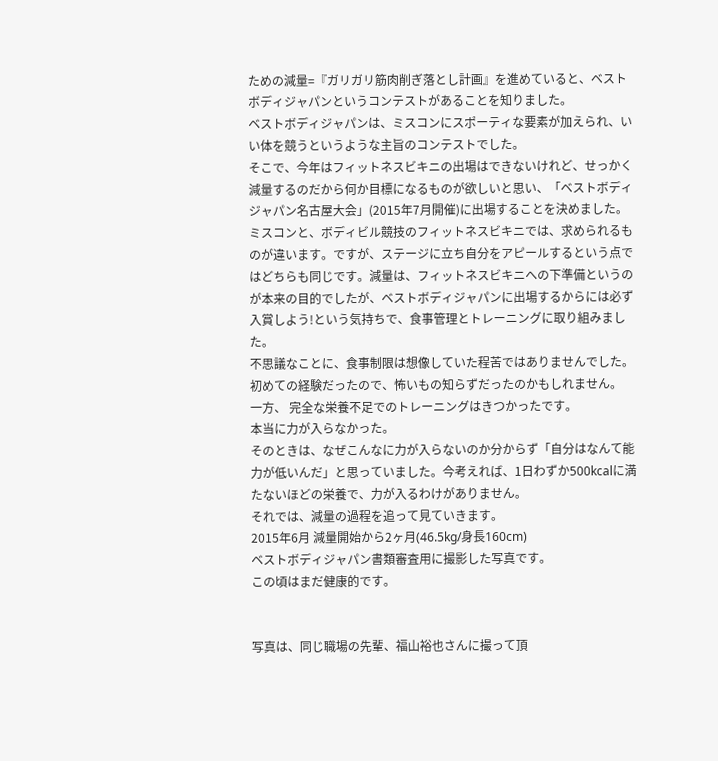ための減量=『ガリガリ筋肉削ぎ落とし計画』を進めていると、ベストボディジャパンというコンテストがあることを知りました。
ベストボディジャパンは、ミスコンにスポーティな要素が加えられ、いい体を競うというような主旨のコンテストでした。
そこで、今年はフィットネスビキニの出場はできないけれど、せっかく減量するのだから何か目標になるものが欲しいと思い、「ベストボディジャパン名古屋大会」(2015年7月開催)に出場することを決めました。
ミスコンと、ボディビル競技のフィットネスビキニでは、求められるものが違います。ですが、ステージに立ち自分をアピールするという点ではどちらも同じです。減量は、フィットネスビキニへの下準備というのが本来の目的でしたが、ベストボディジャパンに出場するからには必ず入賞しよう!という気持ちで、食事管理とトレーニングに取り組みました。
不思議なことに、食事制限は想像していた程苦ではありませんでした。
初めての経験だったので、怖いもの知らずだったのかもしれません。
一方、 完全な栄養不足でのトレーニングはきつかったです。
本当に力が入らなかった。
そのときは、なぜこんなに力が入らないのか分からず「自分はなんて能力が低いんだ」と思っていました。今考えれば、1日わずか500kcalに満たないほどの栄養で、力が入るわけがありません。
それでは、減量の過程を追って見ていきます。
2015年6月 減量開始から2ヶ月(46.5kg/身長160cm)
ベストボディジャパン書類審査用に撮影した写真です。
この頃はまだ健康的です。


写真は、同じ職場の先輩、福山裕也さんに撮って頂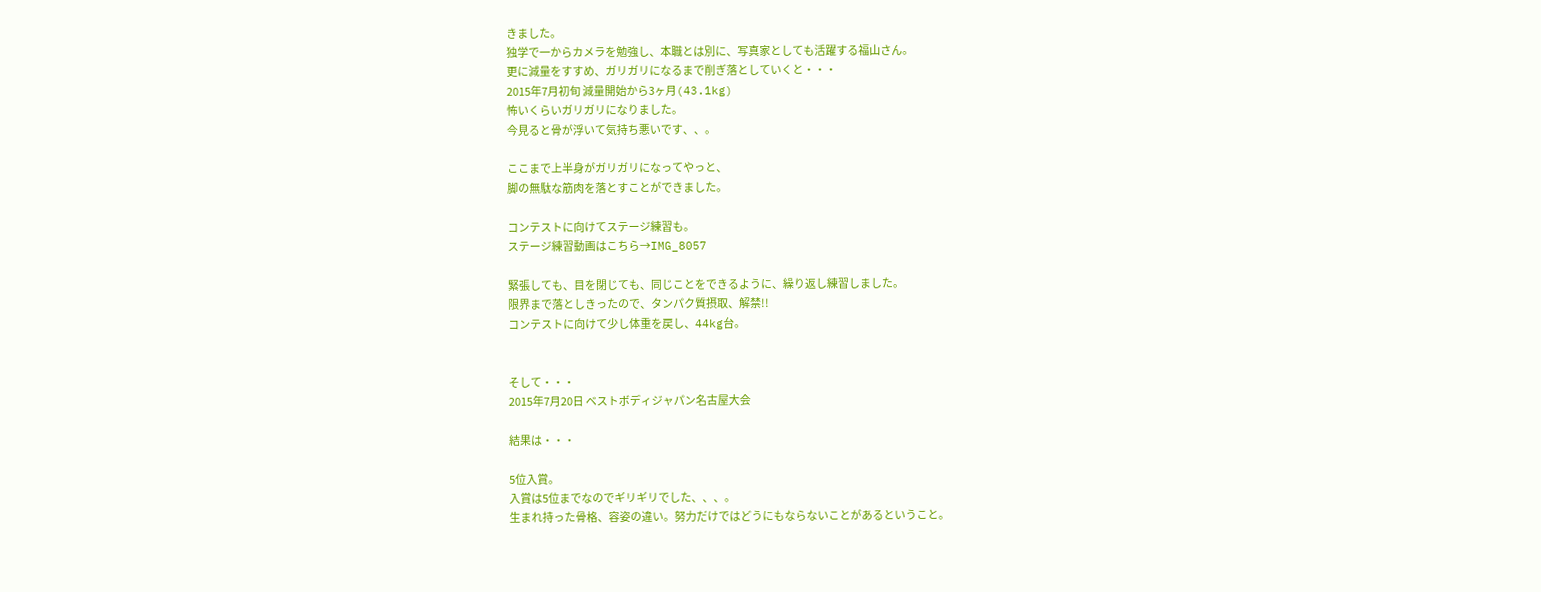きました。
独学で一からカメラを勉強し、本職とは別に、写真家としても活躍する福山さん。
更に減量をすすめ、ガリガリになるまで削ぎ落としていくと・・・
2015年7月初旬 減量開始から3ヶ月(43.1kg)
怖いくらいガリガリになりました。
今見ると骨が浮いて気持ち悪いです、、。

ここまで上半身がガリガリになってやっと、
脚の無駄な筋肉を落とすことができました。

コンテストに向けてステージ練習も。
ステージ練習動画はこちら→IMG_8057

緊張しても、目を閉じても、同じことをできるように、繰り返し練習しました。
限界まで落としきったので、タンパク質摂取、解禁!!
コンテストに向けて少し体重を戻し、44kg台。


そして・・・
2015年7月20日 ベストボディジャパン名古屋大会

結果は・・・

5位入賞。
入賞は5位までなのでギリギリでした、、、。
生まれ持った骨格、容姿の違い。努力だけではどうにもならないことがあるということ。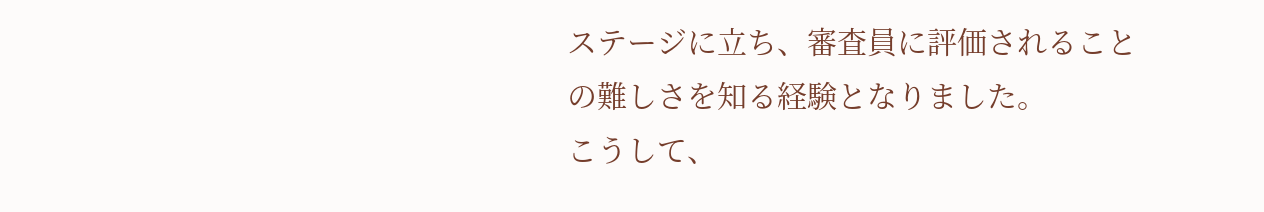ステージに立ち、審査員に評価されることの難しさを知る経験となりました。
こうして、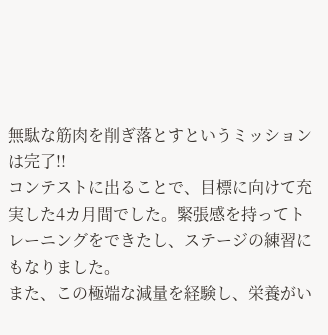無駄な筋肉を削ぎ落とすというミッションは完了!!
コンテストに出ることで、目標に向けて充実した4カ月間でした。緊張感を持ってトレーニングをできたし、ステージの練習にもなりました。
また、この極端な減量を経験し、栄養がい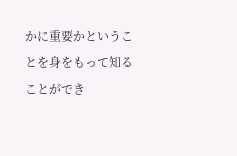かに重要かということを身をもって知ることができ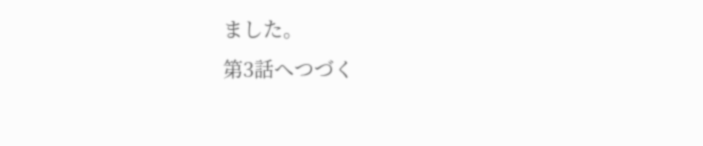ました。
第3話へつづく